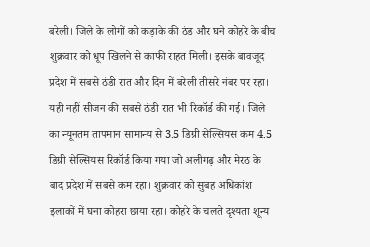बरेली। जिले के लोगों को कड़ाके की ठंड और घने कोहरे के बीच शुक्रवार को धूप खिलने से काफी राहत मिली। इसके बावजूद प्रदेश में सबसे ठंडी रात और दिन में बरेली तीसरे नंबर पर रहा। यही नहीं सीजन की सबसे ठंडी रात भी रिकॉर्ड की गई। जिले का न्यूनतम तापमान सामान्य से 3.5 डिग्री सेल्सियस कम 4.5 डिग्री सेल्सियस रिकॉर्ड किया गया जो अलीगढ़ और मेरठ के बाद प्रदेश में सबसे कम रहा। शुक्रवार को सुबह अधिकांश इलाकों में घना कोहरा छाया रहा। कोहरे के चलते दृश्यता शून्य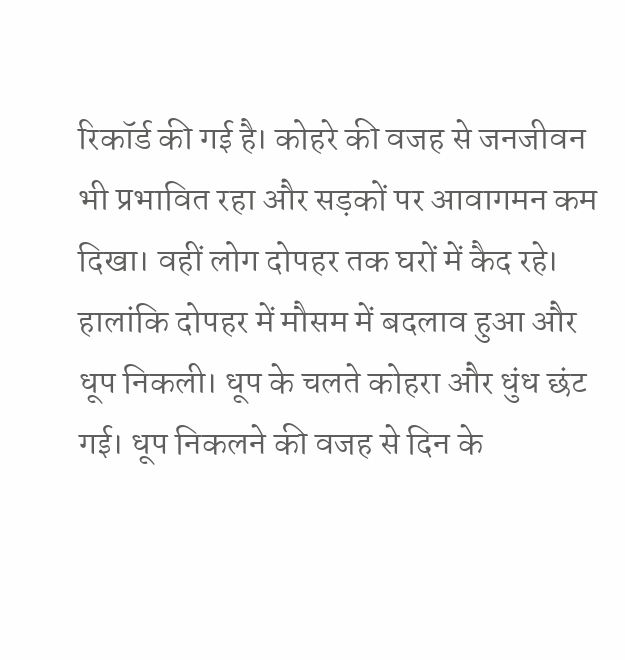रिकॉर्ड की गई है। कोहरे की वजह से जनजीवन भी प्रभावित रहा और सड़कों पर आवागमन कम दिखा। वहीं लोग दोपहर तक घरों में कैद रहे। हालांकि दोपहर में मौसम में बदलाव हुआ और धूप निकली। धूप के चलते कोहरा और धुंध छंट गई। धूप निकलने की वजह से दिन के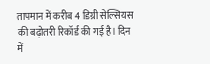तापमान में करीब 4 डिग्री सेल्सियस की बढ़ोतरी रिकॉर्ड की गई है। दिन में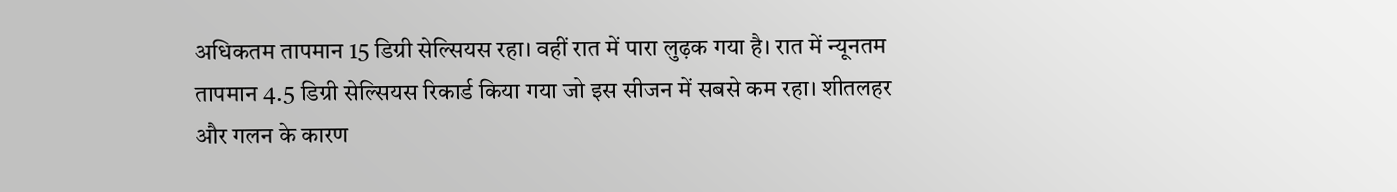अधिकतम तापमान 15 डिग्री सेल्सियस रहा। वहीं रात में पारा लुढ़क गया है। रात में न्यूनतम तापमान 4.5 डिग्री सेल्सियस रिकार्ड किया गया जो इस सीजन में सबसे कम रहा। शीतलहर और गलन के कारण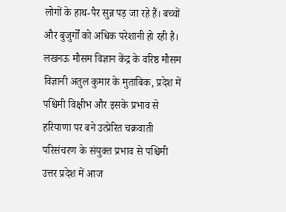लोगों के हाथ-पैर सुन्न पड़ जा रहे हैं। बच्चों और बुजुर्गों को अधिक परेशानी हो रही है। लखनऊ मौसम विज्ञान केंद्र के वरिष्ठ मौसम विज्ञानी अतुल कुमार के मुताबिक, प्रदेश में पश्चिमी विक्षीभ और इसके प्रभाव से हरियाणा पर बने उत्प्रेरित चक्रवाती परिसंचरण के संयुक्त प्रभाव से पश्चिमी उत्तर प्रदेश में आज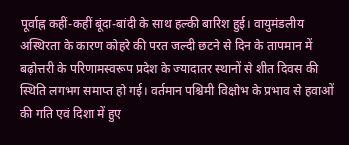पूर्वाह्न कहीं-कहीं बूंदा-बांदी के साथ हल्की बारिश हुई। वायुमंडलीय अस्थिरता के कारण कोहरे की परत जल्दी छटने से दिन के तापमान में बढ़ोत्तरी के परिणामस्वरूप प्रदेश के ज्यादातर स्थानों से शीत दिवस की स्थिति लगभग समाप्त हो गई। वर्तमान पश्चिमी विक्षोभ के प्रभाव से हवाओं की गति एवं दिशा में हुए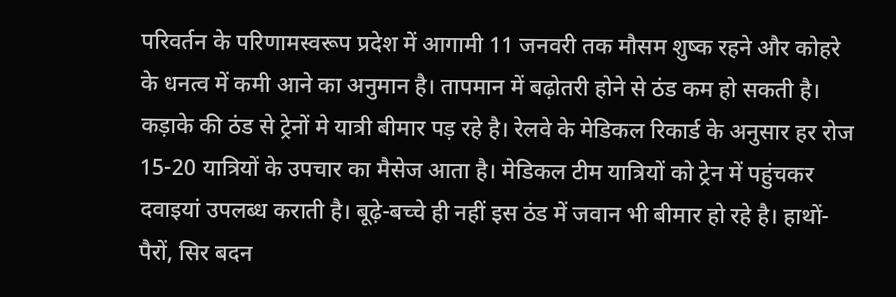परिवर्तन के परिणामस्वरूप प्रदेश में आगामी 11 जनवरी तक मौसम शुष्क रहने और कोहरे के धनत्व में कमी आने का अनुमान है। तापमान में बढ़ोतरी होने से ठंड कम हो सकती है। कड़ाके की ठंड से ट्रेनों मे यात्री बीमार पड़ रहे है। रेलवे के मेडिकल रिकार्ड के अनुसार हर रोज 15-20 यात्रियों के उपचार का मैसेज आता है। मेडिकल टीम यात्रियों को ट्रेन में पहुंचकर दवाइयां उपलब्ध कराती है। बूढ़े-बच्चे ही नहीं इस ठंड में जवान भी बीमार हो रहे है। हाथों-पैरों, सिर बदन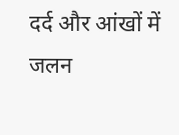दर्द और आंखों में जलन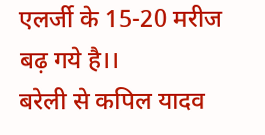एलर्जी के 15-20 मरीज बढ़ गये है।।
बरेली से कपिल यादव